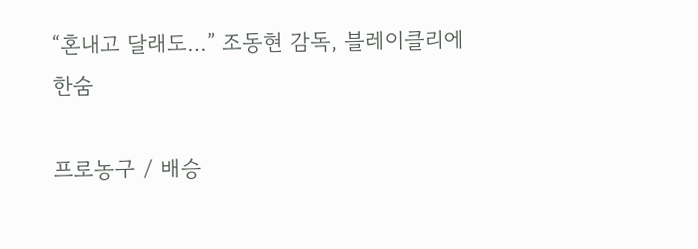“혼내고 달래도…” 조동현 감독, 블레이클리에 한숨

프로농구 / 배승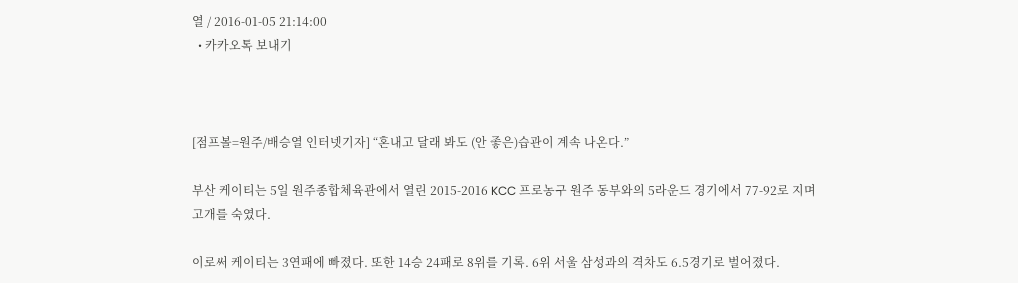열 / 2016-01-05 21:14:00
  • 카카오톡 보내기



[점프볼=원주/배승열 인터넷기자] “혼내고 달래 봐도 (안 좋은)습관이 계속 나온다.”

부산 케이티는 5일 원주종합체육관에서 열린 2015-2016 KCC 프로농구 원주 동부와의 5라운드 경기에서 77-92로 지며 고개를 숙였다.

이로써 케이티는 3연패에 빠졌다. 또한 14승 24패로 8위를 기록. 6위 서울 삼성과의 격차도 6.5경기로 벌어졌다.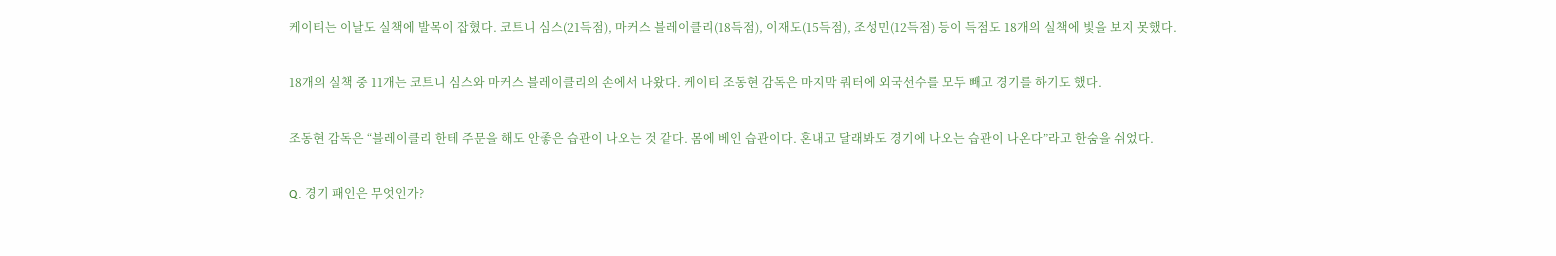케이티는 이날도 실책에 발목이 잡혔다. 코트니 심스(21득점), 마커스 블레이클리(18득점), 이재도(15득점), 조성민(12득점) 등이 득점도 18개의 실책에 빛을 보지 못했다.

18개의 실책 중 11개는 코트니 심스와 마커스 블레이클리의 손에서 나왔다. 케이티 조동현 감독은 마지막 쿼터에 외국선수를 모두 빼고 경기를 하기도 했다.

조동현 감독은 “블레이클리 한테 주문을 해도 안좋은 습관이 나오는 것 같다. 몸에 베인 습관이다. 혼내고 달래봐도 경기에 나오는 습관이 나온다”라고 한숨을 쉬었다.

Q. 경기 패인은 무엇인가?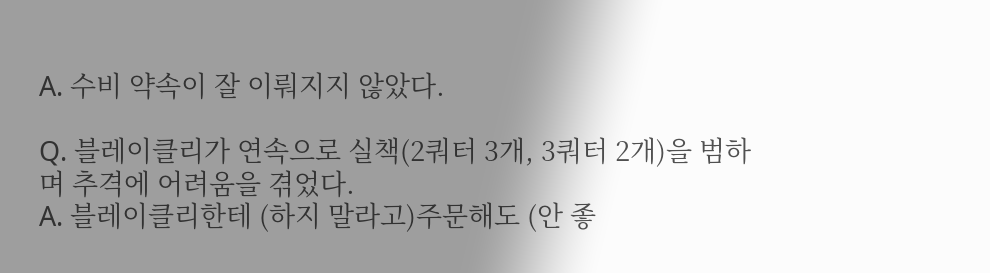A. 수비 약속이 잘 이뤄지지 않았다.

Q. 블레이클리가 연속으로 실책(2쿼터 3개, 3쿼터 2개)을 범하며 추격에 어려움을 겪었다.
A. 블레이클리한테 (하지 말라고)주문해도 (안 좋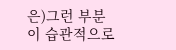은)그런 부분이 습관적으로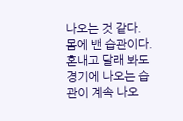나오는 것 같다. 몸에 밴 습관이다. 혼내고 달래 봐도 경기에 나오는 습관이 계속 나오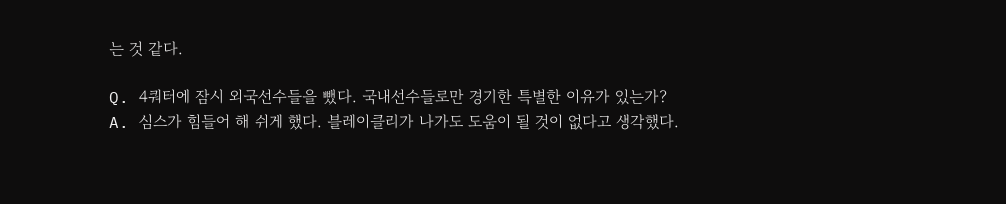는 것 같다.

Q. 4쿼터에 잠시 외국선수들을 뺐다. 국내선수들로만 경기한 특별한 이유가 있는가?
A. 심스가 힘들어 해 쉬게 했다. 블레이클리가 나가도 도움이 될 것이 없다고 생각했다.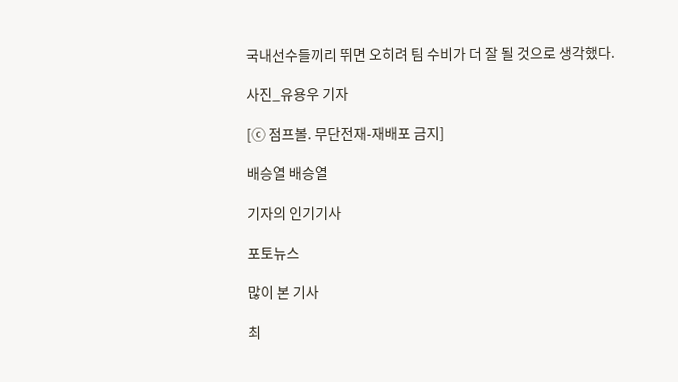국내선수들끼리 뛰면 오히려 팀 수비가 더 잘 될 것으로 생각했다.

사진_유용우 기자

[ⓒ 점프볼. 무단전재-재배포 금지]

배승열 배승열

기자의 인기기사

포토뉴스

많이 본 기사

최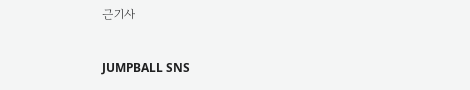근기사

JUMPBALL SNS